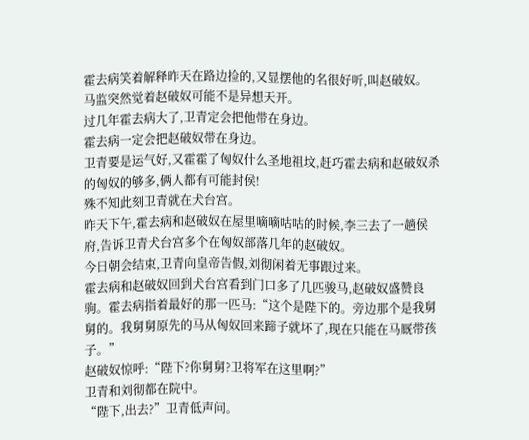霍去病笑着解释昨天在路边捡的,又显摆他的名很好听,叫赵破奴。
马监突然觉着赵破奴可能不是异想天开。
过几年霍去病大了,卫青定会把他带在身边。
霍去病一定会把赵破奴带在身边。
卫青要是运气好,又霍霍了匈奴什么圣地祖坟,赶巧霍去病和赵破奴杀的匈奴的够多,俩人都有可能封侯!
殊不知此刻卫青就在犬台宫。
昨天下午,霍去病和赵破奴在屋里嘀嘀咕咕的时候,李三去了一趟侯府,告诉卫青犬台宫多个在匈奴部落几年的赵破奴。
今日朝会结束,卫青向皇帝告假,刘彻闲着无事跟过来。
霍去病和赵破奴回到犬台宫看到门口多了几匹骏马,赵破奴盛赞良驹。霍去病指着最好的那一匹马:“这个是陛下的。旁边那个是我舅舅的。我舅舅原先的马从匈奴回来蹄子就坏了,现在只能在马厩带孩子。”
赵破奴惊呼:“陛下?你舅舅?卫将军在这里啊?”
卫青和刘彻都在院中。
“陛下,出去?”卫青低声问。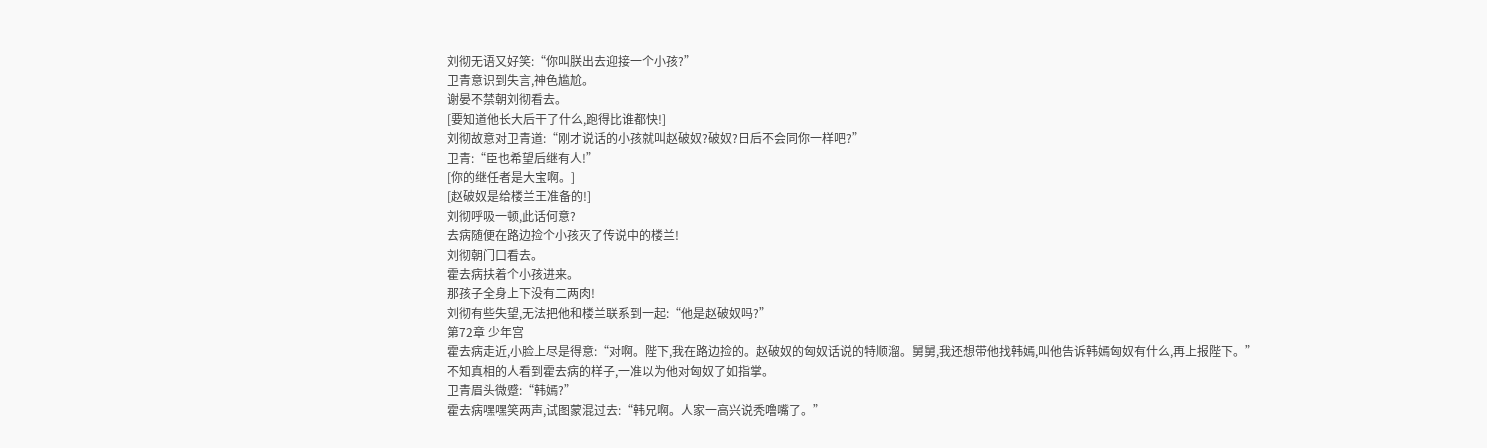刘彻无语又好笑:“你叫朕出去迎接一个小孩?”
卫青意识到失言,神色尴尬。
谢晏不禁朝刘彻看去。
[要知道他长大后干了什么,跑得比谁都快!]
刘彻故意对卫青道:“刚才说话的小孩就叫赵破奴?破奴?日后不会同你一样吧?”
卫青:“臣也希望后继有人!”
[你的继任者是大宝啊。]
[赵破奴是给楼兰王准备的!]
刘彻呼吸一顿,此话何意?
去病随便在路边捡个小孩灭了传说中的楼兰!
刘彻朝门口看去。
霍去病扶着个小孩进来。
那孩子全身上下没有二两肉!
刘彻有些失望,无法把他和楼兰联系到一起:“他是赵破奴吗?”
第72章 少年宫
霍去病走近,小脸上尽是得意:“对啊。陛下,我在路边捡的。赵破奴的匈奴话说的特顺溜。舅舅,我还想带他找韩嫣,叫他告诉韩嫣匈奴有什么,再上报陛下。”
不知真相的人看到霍去病的样子,一准以为他对匈奴了如指掌。
卫青眉头微蹙:“韩嫣?”
霍去病嘿嘿笑两声,试图蒙混过去:“韩兄啊。人家一高兴说秃噜嘴了。”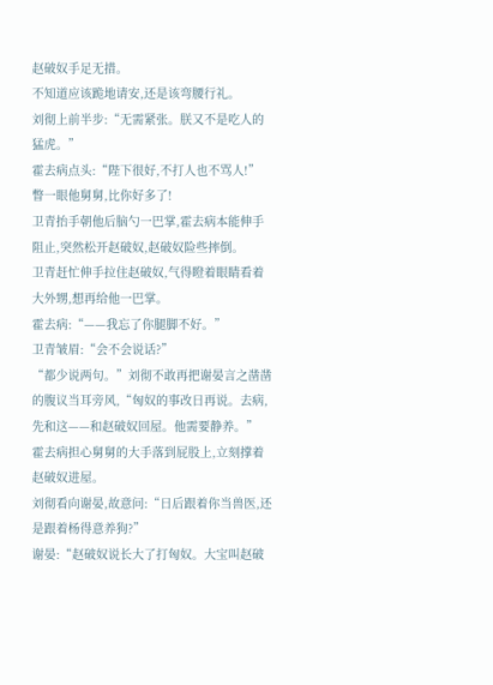赵破奴手足无措。
不知道应该跪地请安,还是该弯腰行礼。
刘彻上前半步:“无需紧张。朕又不是吃人的猛虎。”
霍去病点头:“陛下很好,不打人也不骂人!”
瞥一眼他舅舅,比你好多了!
卫青抬手朝他后脑勺一巴掌,霍去病本能伸手阻止,突然松开赵破奴,赵破奴险些摔倒。
卫青赶忙伸手拉住赵破奴,气得瞪着眼睛看着大外甥,想再给他一巴掌。
霍去病:“——我忘了你腿脚不好。”
卫青皱眉:“会不会说话?”
“都少说两句。”刘彻不敢再把谢晏言之凿凿的腹议当耳旁风,“匈奴的事改日再说。去病,先和这——和赵破奴回屋。他需要静养。”
霍去病担心舅舅的大手落到屁股上,立刻撑着赵破奴进屋。
刘彻看向谢晏,故意问:“日后跟着你当兽医,还是跟着杨得意养狗?”
谢晏:“赵破奴说长大了打匈奴。大宝叫赵破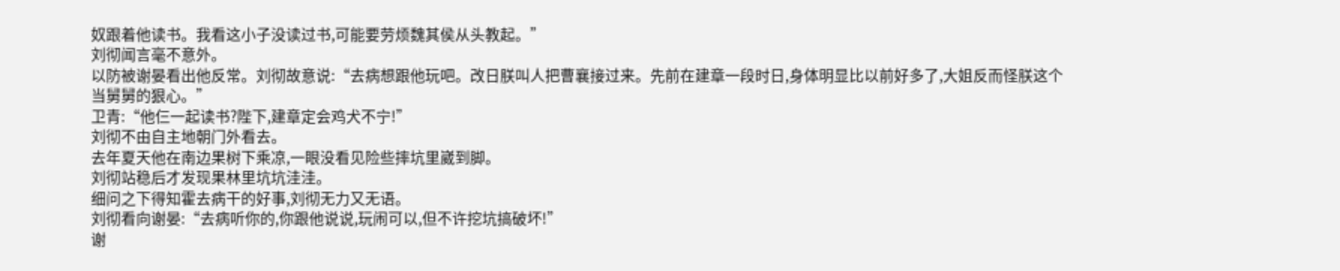奴跟着他读书。我看这小子没读过书,可能要劳烦魏其侯从头教起。”
刘彻闻言毫不意外。
以防被谢晏看出他反常。刘彻故意说:“去病想跟他玩吧。改日朕叫人把曹襄接过来。先前在建章一段时日,身体明显比以前好多了,大姐反而怪朕这个当舅舅的狠心。”
卫青:“他仨一起读书?陛下,建章定会鸡犬不宁!”
刘彻不由自主地朝门外看去。
去年夏天他在南边果树下乘凉,一眼没看见险些摔坑里崴到脚。
刘彻站稳后才发现果林里坑坑洼洼。
细问之下得知霍去病干的好事,刘彻无力又无语。
刘彻看向谢晏:“去病听你的,你跟他说说,玩闹可以,但不许挖坑搞破坏!”
谢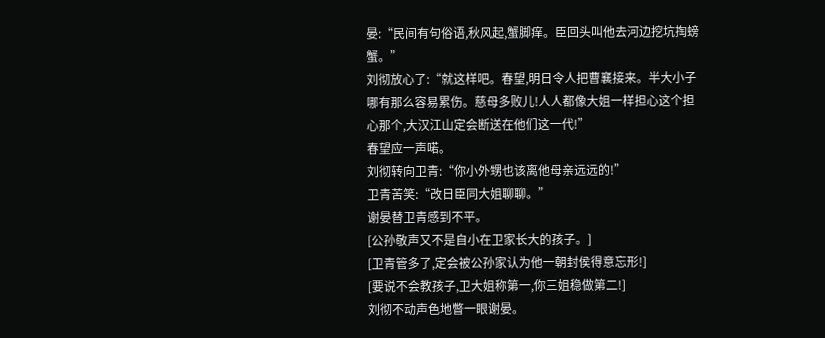晏:“民间有句俗语,秋风起,蟹脚痒。臣回头叫他去河边挖坑掏螃蟹。”
刘彻放心了:“就这样吧。春望,明日令人把曹襄接来。半大小子哪有那么容易累伤。慈母多败儿!人人都像大姐一样担心这个担心那个,大汉江山定会断送在他们这一代!”
春望应一声喏。
刘彻转向卫青:“你小外甥也该离他母亲远远的!”
卫青苦笑:“改日臣同大姐聊聊。”
谢晏替卫青感到不平。
[公孙敬声又不是自小在卫家长大的孩子。]
[卫青管多了,定会被公孙家认为他一朝封侯得意忘形!]
[要说不会教孩子,卫大姐称第一,你三姐稳做第二!]
刘彻不动声色地瞥一眼谢晏。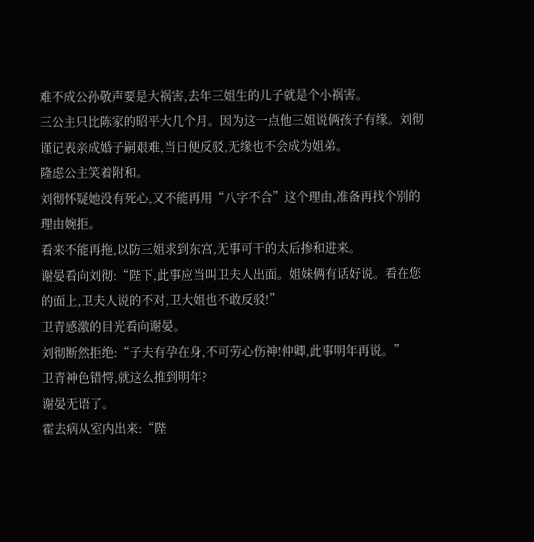难不成公孙敬声要是大祸害,去年三姐生的儿子就是个小祸害。
三公主只比陈家的昭平大几个月。因为这一点他三姐说俩孩子有缘。刘彻谨记表亲成婚子嗣艰难,当日便反驳,无缘也不会成为姐弟。
隆虑公主笑着附和。
刘彻怀疑她没有死心,又不能再用“八字不合”这个理由,准备再找个别的理由婉拒。
看来不能再拖,以防三姐求到东宫,无事可干的太后掺和进来。
谢晏看向刘彻:“陛下,此事应当叫卫夫人出面。姐妹俩有话好说。看在您的面上,卫夫人说的不对,卫大姐也不敢反驳!”
卫青感激的目光看向谢晏。
刘彻断然拒绝:“子夫有孕在身,不可劳心伤神!仲卿,此事明年再说。”
卫青神色错愕,就这么推到明年?
谢晏无语了。
霍去病从室内出来:“陛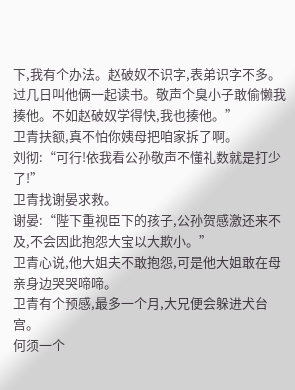下,我有个办法。赵破奴不识字,表弟识字不多。过几日叫他俩一起读书。敬声个臭小子敢偷懒我揍他。不如赵破奴学得快,我也揍他。”
卫青扶额,真不怕你姨母把咱家拆了啊。
刘彻:“可行!依我看公孙敬声不懂礼数就是打少了!”
卫青找谢晏求救。
谢晏:“陛下重视臣下的孩子,公孙贺感激还来不及,不会因此抱怨大宝以大欺小。”
卫青心说,他大姐夫不敢抱怨,可是他大姐敢在母亲身边哭哭啼啼。
卫青有个预感,最多一个月,大兄便会躲进犬台宫。
何须一个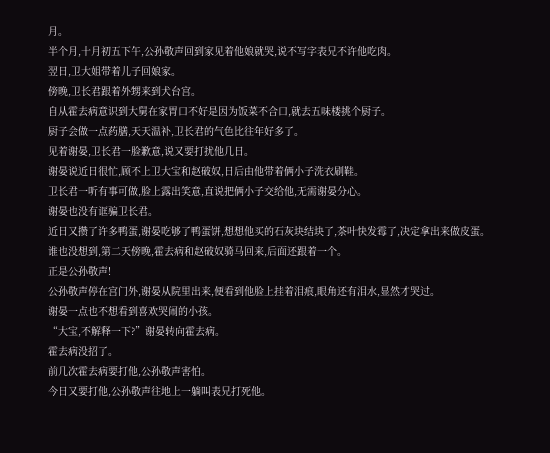月。
半个月,十月初五下午,公孙敬声回到家见着他娘就哭,说不写字表兄不许他吃肉。
翌日,卫大姐带着儿子回娘家。
傍晚,卫长君跟着外甥来到犬台宫。
自从霍去病意识到大舅在家胃口不好是因为饭菜不合口,就去五味楼挑个厨子。
厨子会做一点药膳,天天温补,卫长君的气色比往年好多了。
见着谢晏,卫长君一脸歉意,说又要打扰他几日。
谢晏说近日很忙,顾不上卫大宝和赵破奴,日后由他带着俩小子洗衣刷鞋。
卫长君一听有事可做,脸上露出笑意,直说把俩小子交给他,无需谢晏分心。
谢晏也没有诓骗卫长君。
近日又攒了许多鸭蛋,谢晏吃够了鸭蛋饼,想想他买的石灰块结块了,茶叶快发霉了,决定拿出来做皮蛋。
谁也没想到,第二天傍晚,霍去病和赵破奴骑马回来,后面还跟着一个。
正是公孙敬声!
公孙敬声停在宫门外,谢晏从院里出来,便看到他脸上挂着泪痕,眼角还有泪水,显然才哭过。
谢晏一点也不想看到喜欢哭闹的小孩。
“大宝,不解释一下?”谢晏转向霍去病。
霍去病没招了。
前几次霍去病要打他,公孙敬声害怕。
今日又要打他,公孙敬声往地上一躺叫表兄打死他。